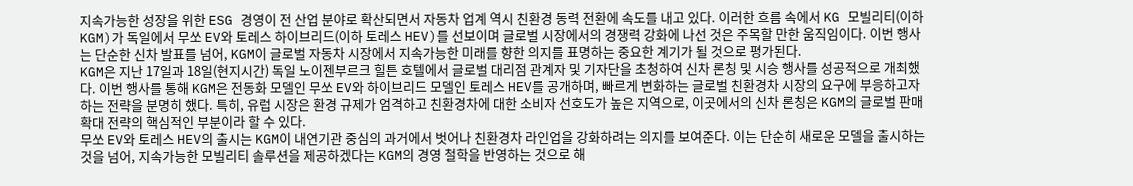지속가능한 성장을 위한 ESG 경영이 전 산업 분야로 확산되면서 자동차 업계 역시 친환경 동력 전환에 속도를 내고 있다. 이러한 흐름 속에서 KG 모빌리티(이하 KGM)가 독일에서 무쏘 EV와 토레스 하이브리드(이하 토레스 HEV)를 선보이며 글로벌 시장에서의 경쟁력 강화에 나선 것은 주목할 만한 움직임이다. 이번 행사는 단순한 신차 발표를 넘어, KGM이 글로벌 자동차 시장에서 지속가능한 미래를 향한 의지를 표명하는 중요한 계기가 될 것으로 평가된다.
KGM은 지난 17일과 18일(현지시간) 독일 노이젠부르크 힐튼 호텔에서 글로벌 대리점 관계자 및 기자단을 초청하여 신차 론칭 및 시승 행사를 성공적으로 개최했다. 이번 행사를 통해 KGM은 전동화 모델인 무쏘 EV와 하이브리드 모델인 토레스 HEV를 공개하며, 빠르게 변화하는 글로벌 친환경차 시장의 요구에 부응하고자 하는 전략을 분명히 했다. 특히, 유럽 시장은 환경 규제가 엄격하고 친환경차에 대한 소비자 선호도가 높은 지역으로, 이곳에서의 신차 론칭은 KGM의 글로벌 판매 확대 전략의 핵심적인 부분이라 할 수 있다.
무쏘 EV와 토레스 HEV의 출시는 KGM이 내연기관 중심의 과거에서 벗어나 친환경차 라인업을 강화하려는 의지를 보여준다. 이는 단순히 새로운 모델을 출시하는 것을 넘어, 지속가능한 모빌리티 솔루션을 제공하겠다는 KGM의 경영 철학을 반영하는 것으로 해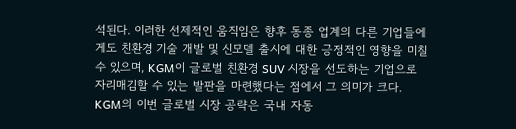석된다. 이러한 선제적인 움직임은 향후 동종 업계의 다른 기업들에게도 친환경 기술 개발 및 신모델 출시에 대한 긍정적인 영향을 미칠 수 있으며, KGM이 글로벌 친환경 SUV 시장을 선도하는 기업으로 자리매김할 수 있는 발판을 마련했다는 점에서 그 의미가 크다. KGM의 이번 글로벌 시장 공략은 국내 자동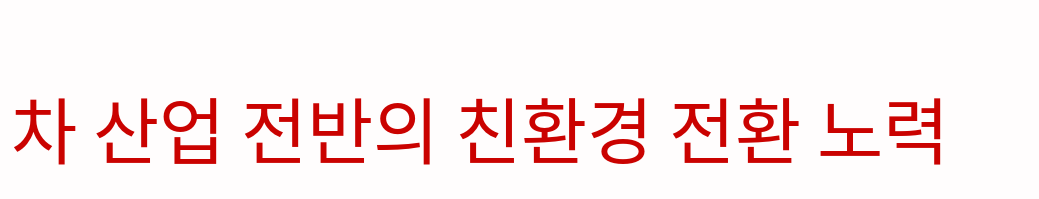차 산업 전반의 친환경 전환 노력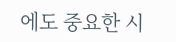에도 중요한 시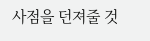사점을 던져줄 것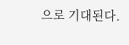으로 기대된다.